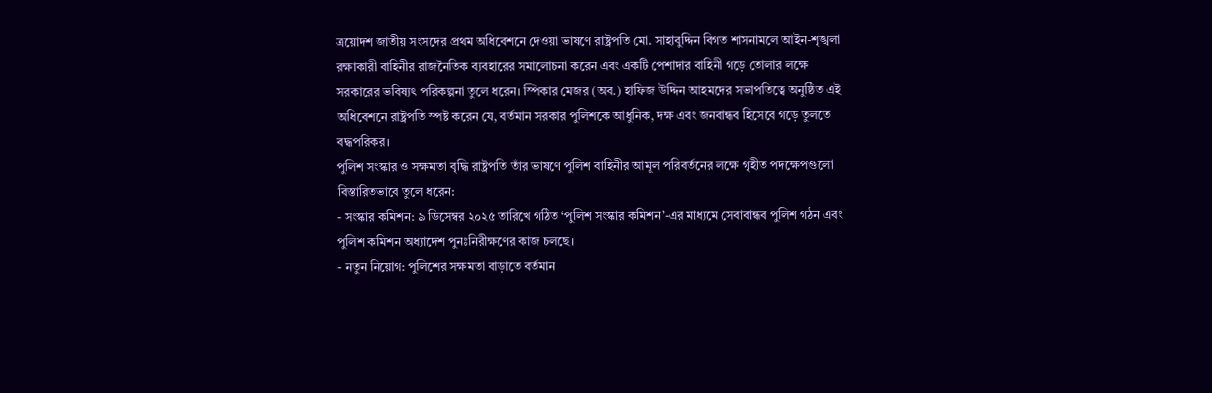ত্রয়োদশ জাতীয় সংসদের প্রথম অধিবেশনে দেওয়া ভাষণে রাষ্ট্রপতি মো. সাহাবুদ্দিন বিগত শাসনামলে আইন-শৃঙ্খলা রক্ষাকারী বাহিনীর রাজনৈতিক ব্যবহারের সমালোচনা করেন এবং একটি পেশাদার বাহিনী গড়ে তোলার লক্ষে সরকারের ভবিষ্যৎ পরিকল্পনা তুলে ধরেন। স্পিকার মেজর (অব.) হাফিজ উদ্দিন আহমদের সভাপতিত্বে অনুষ্ঠিত এই অধিবেশনে রাষ্ট্রপতি স্পষ্ট করেন যে, বর্তমান সরকার পুলিশকে আধুনিক, দক্ষ এবং জনবান্ধব হিসেবে গড়ে তুলতে বদ্ধপরিকর।
পুলিশ সংস্কার ও সক্ষমতা বৃদ্ধি রাষ্ট্রপতি তাঁর ভাষণে পুলিশ বাহিনীর আমূল পরিবর্তনের লক্ষে গৃহীত পদক্ষেপগুলো বিস্তারিতভাবে তুলে ধরেন:
- সংস্কার কমিশন: ৯ ডিসেম্বর ২০২৫ তারিখে গঠিত ‘পুলিশ সংস্কার কমিশন’-এর মাধ্যমে সেবাবান্ধব পুলিশ গঠন এবং পুলিশ কমিশন অধ্যাদেশ পুনঃনিরীক্ষণের কাজ চলছে।
- নতুন নিয়োগ: পুলিশের সক্ষমতা বাড়াতে বর্তমান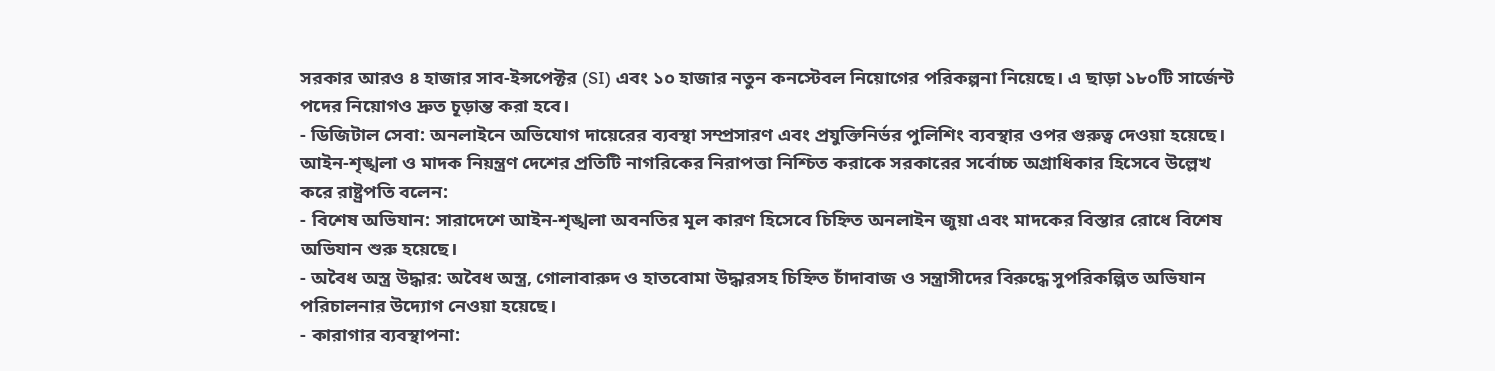সরকার আরও ৪ হাজার সাব-ইন্সপেক্টর (SI) এবং ১০ হাজার নতুন কনস্টেবল নিয়োগের পরিকল্পনা নিয়েছে। এ ছাড়া ১৮০টি সার্জেন্ট পদের নিয়োগও দ্রুত চূড়ান্ত করা হবে।
- ডিজিটাল সেবা: অনলাইনে অভিযোগ দায়েরের ব্যবস্থা সম্প্রসারণ এবং প্রযুক্তিনির্ভর পুলিশিং ব্যবস্থার ওপর গুরুত্ব দেওয়া হয়েছে।
আইন-শৃঙ্খলা ও মাদক নিয়ন্ত্রণ দেশের প্রতিটি নাগরিকের নিরাপত্তা নিশ্চিত করাকে সরকারের সর্বোচ্চ অগ্রাধিকার হিসেবে উল্লেখ করে রাষ্ট্রপতি বলেন:
- বিশেষ অভিযান: সারাদেশে আইন-শৃঙ্খলা অবনতির মূল কারণ হিসেবে চিহ্নিত অনলাইন জুয়া এবং মাদকের বিস্তার রোধে বিশেষ অভিযান শুরু হয়েছে।
- অবৈধ অস্ত্র উদ্ধার: অবৈধ অস্ত্র, গোলাবারুদ ও হাতবোমা উদ্ধারসহ চিহ্নিত চাঁদাবাজ ও সন্ত্রাসীদের বিরুদ্ধে সুপরিকল্পিত অভিযান পরিচালনার উদ্যোগ নেওয়া হয়েছে।
- কারাগার ব্যবস্থাপনা: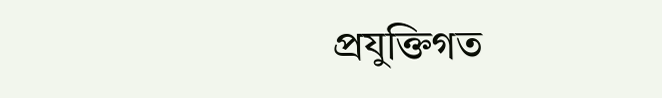প্রযুক্তিগত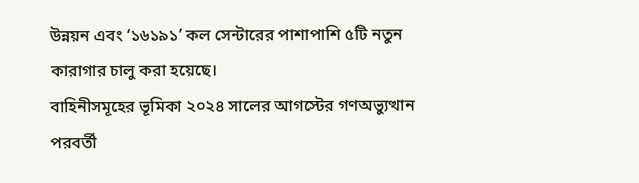উন্নয়ন এবং ‘১৬১৯১’ কল সেন্টারের পাশাপাশি ৫টি নতুন কারাগার চালু করা হয়েছে।
বাহিনীসমূহের ভূমিকা ২০২৪ সালের আগস্টের গণঅভ্যুত্থান পরবর্তী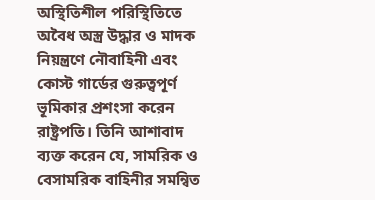অস্থিতিশীল পরিস্থিতিতে অবৈধ অস্ত্র উদ্ধার ও মাদক নিয়ন্ত্রণে নৌবাহিনী এবং কোস্ট গার্ডের গুরুত্বপূর্ণ ভূমিকার প্রশংসা করেন রাষ্ট্রপতি। তিনি আশাবাদ ব্যক্ত করেন যে, সামরিক ও বেসামরিক বাহিনীর সমন্বিত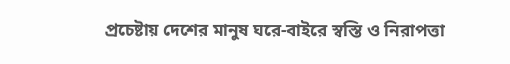প্রচেষ্টায় দেশের মানুষ ঘরে-বাইরে স্বস্তি ও নিরাপত্তা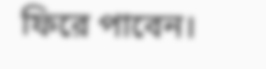ফিরে পাবেন।